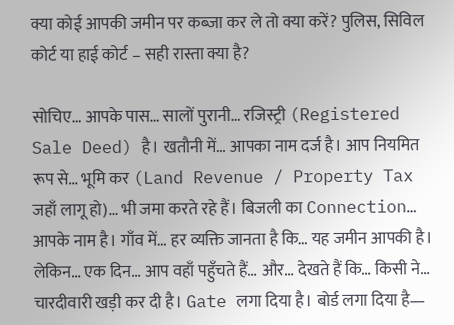क्या कोई आपकी जमीन पर कब्जा कर ले तो क्या करें? पुलिस, सिविल कोर्ट या हाई कोर्ट – सही रास्ता क्या है?

सोचिए… आपके पास… सालों पुरानी… रजिस्ट्री (Registered Sale Deed) है। खतौनी में… आपका नाम दर्ज है। आप नियमित रूप से… भूमि कर (Land Revenue / Property Tax जहाँ लागू हो)… भी जमा करते रहे हैं। बिजली का Connection… आपके नाम है। गाँव में… हर व्यक्ति जानता है कि… यह जमीन आपकी है। लेकिन… एक दिन… आप वहाँ पहुँचते हैं… और… देखते हैं कि… किसी ने… चारदीवारी खड़ी कर दी है। Gate लगा दिया है। बोर्ड लगा दिया है—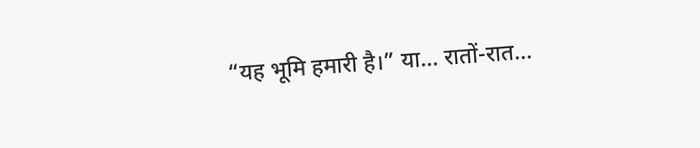“यह भूमि हमारी है।” या… रातों-रात…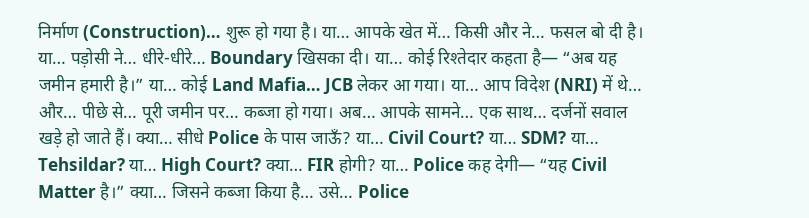निर्माण (Construction)… शुरू हो गया है। या… आपके खेत में… किसी और ने… फसल बो दी है। या… पड़ोसी ने… धीरे-धीरे… Boundary खिसका दी। या… कोई रिश्तेदार कहता है— “अब यह जमीन हमारी है।” या… कोई Land Mafia… JCB लेकर आ गया। या… आप विदेश (NRI) में थे… और… पीछे से… पूरी जमीन पर… कब्जा हो गया। अब… आपके सामने… एक साथ… दर्जनों सवाल खड़े हो जाते हैं। क्या… सीधे Police के पास जाऊँ? या… Civil Court? या… SDM? या… Tehsildar? या… High Court? क्या… FIR होगी? या… Police कह देगी— “यह Civil Matter है।” क्या… जिसने कब्जा किया है… उसे… Police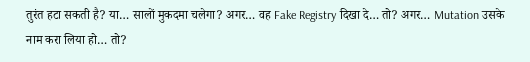तुरंत हटा सकती है? या… सालों मुकदमा चलेगा? अगर… वह Fake Registry दिखा दे… तो? अगर… Mutation उसके नाम करा लिया हो… तो?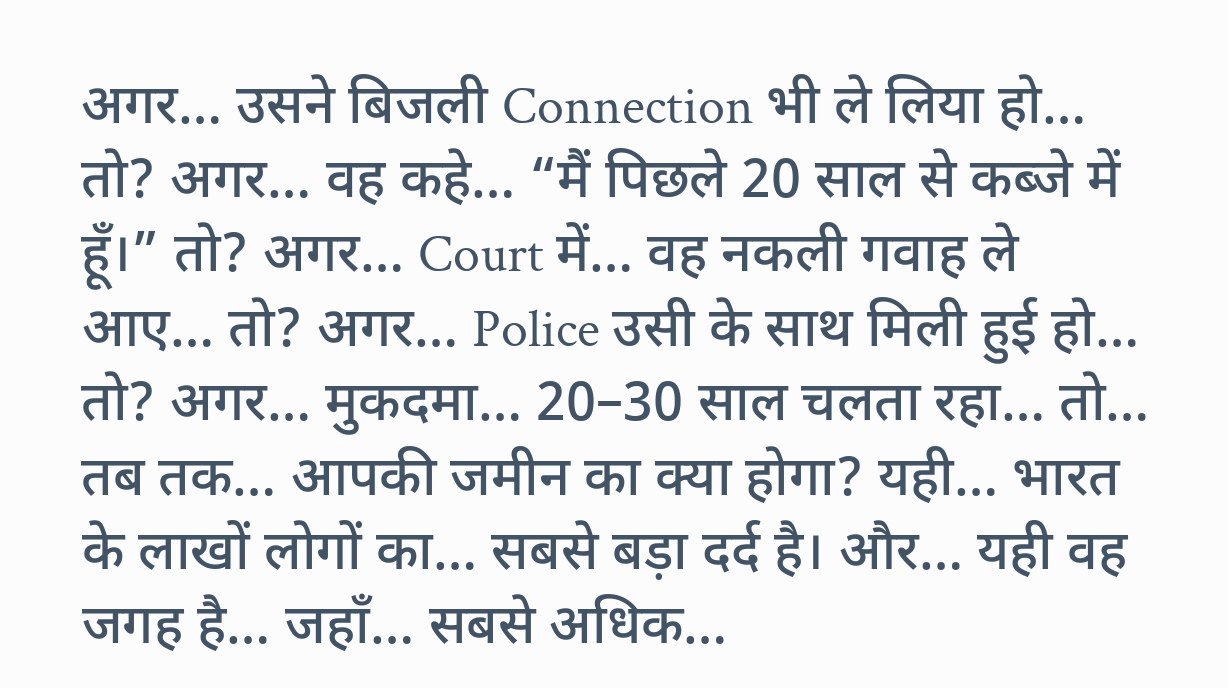अगर… उसने बिजली Connection भी ले लिया हो… तो? अगर… वह कहे… “मैं पिछले 20 साल से कब्जे में हूँ।” तो? अगर… Court में… वह नकली गवाह ले आए… तो? अगर… Police उसी के साथ मिली हुई हो… तो? अगर… मुकदमा… 20–30 साल चलता रहा… तो… तब तक… आपकी जमीन का क्या होगा? यही… भारत के लाखों लोगों का… सबसे बड़ा दर्द है। और… यही वह जगह है… जहाँ… सबसे अधिक…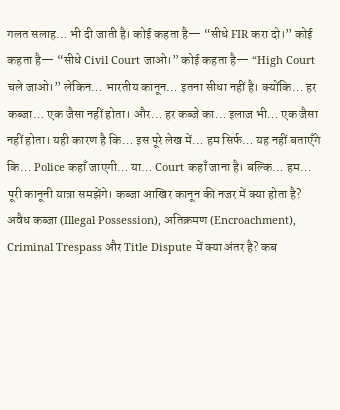गलत सलाह… भी दी जाती है। कोई कहता है— “सीधे FIR करा दो।” कोई कहता है— “सीधे Civil Court जाओ।” कोई कहता है— “High Court चले जाओ।” लेकिन… भारतीय कानून… इतना सीधा नहीं है। क्योंकि… हर कब्जा… एक जैसा नहीं होता। और… हर कब्जे का… इलाज भी… एक जैसा नहीं होता। यही कारण है कि… इस पूरे लेख में… हम सिर्फ… यह नहीं बताएँगे कि… Police कहाँ जाएगी… या… Court कहाँ जाना है। बल्कि… हम… पूरी कानूनी यात्रा समझेंगे। कब्जा आखिर कानून की नजर में क्या होता है? अवैध कब्जा (Illegal Possession), अतिक्रमण (Encroachment), Criminal Trespass और Title Dispute में क्या अंतर है? कब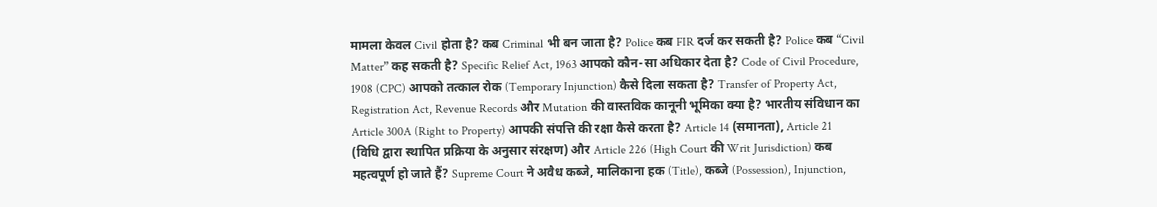मामला केवल Civil होता है? कब Criminal भी बन जाता है? Police कब FIR दर्ज कर सकती है? Police कब “Civil Matter” कह सकती है? Specific Relief Act, 1963 आपको कौन-सा अधिकार देता है? Code of Civil Procedure, 1908 (CPC) आपको तत्काल रोक (Temporary Injunction) कैसे दिला सकता है? Transfer of Property Act, Registration Act, Revenue Records और Mutation की वास्तविक कानूनी भूमिका क्या है? भारतीय संविधान का Article 300A (Right to Property) आपकी संपत्ति की रक्षा कैसे करता है? Article 14 (समानता), Article 21 (विधि द्वारा स्थापित प्रक्रिया के अनुसार संरक्षण) और Article 226 (High Court की Writ Jurisdiction) कब महत्वपूर्ण हो जाते हैं? Supreme Court ने अवैध कब्जे, मालिकाना हक (Title), कब्जे (Possession), Injunction,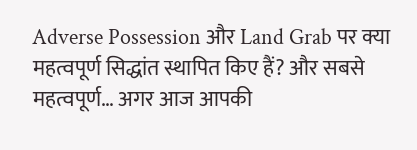Adverse Possession और Land Grab पर क्या महत्वपूर्ण सिद्धांत स्थापित किए हैं? और सबसे महत्वपूर्ण… अगर आज आपकी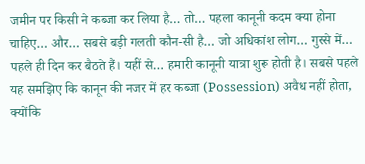जमीन पर किसी ने कब्जा कर लिया है… तो… पहला कानूनी कदम क्या होना चाहिए… और… सबसे बड़ी गलती कौन-सी है… जो अधिकांश लोग… गुस्से में… पहले ही दिन कर बैठते हैं। यहीं से… हमारी कानूनी यात्रा शुरू होती है। सबसे पहले यह समझिए कि कानून की नजर में हर कब्जा (Possession) अवैध नहीं होता, क्योंकि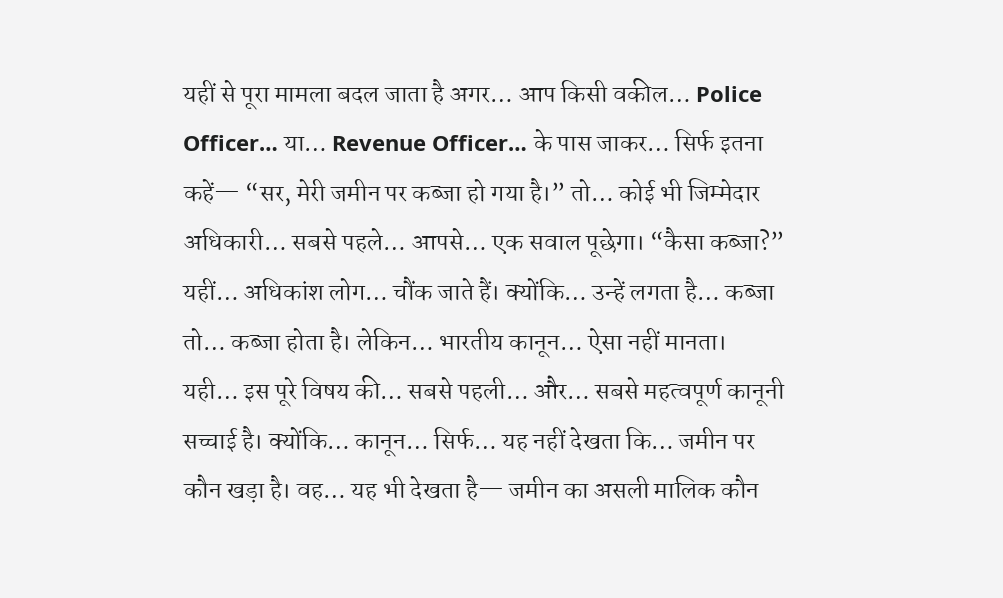यहीं से पूरा मामला बदल जाता है अगर… आप किसी वकील… Police Officer… या… Revenue Officer… के पास जाकर… सिर्फ इतना कहें— “सर, मेरी जमीन पर कब्जा हो गया है।” तो… कोई भी जिम्मेदार अधिकारी… सबसे पहले… आपसे… एक सवाल पूछेगा। “कैसा कब्जा?” यहीं… अधिकांश लोग… चौंक जाते हैं। क्योंकि… उन्हें लगता है… कब्जा तो… कब्जा होता है। लेकिन… भारतीय कानून… ऐसा नहीं मानता। यही… इस पूरे विषय की… सबसे पहली… और… सबसे महत्वपूर्ण कानूनी सच्चाई है। क्योंकि… कानून… सिर्फ… यह नहीं देखता कि… जमीन पर कौन खड़ा है। वह… यह भी देखता है— जमीन का असली मालिक कौन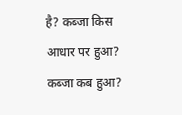है? कब्जा किस आधार पर हुआ? कब्जा कब हुआ?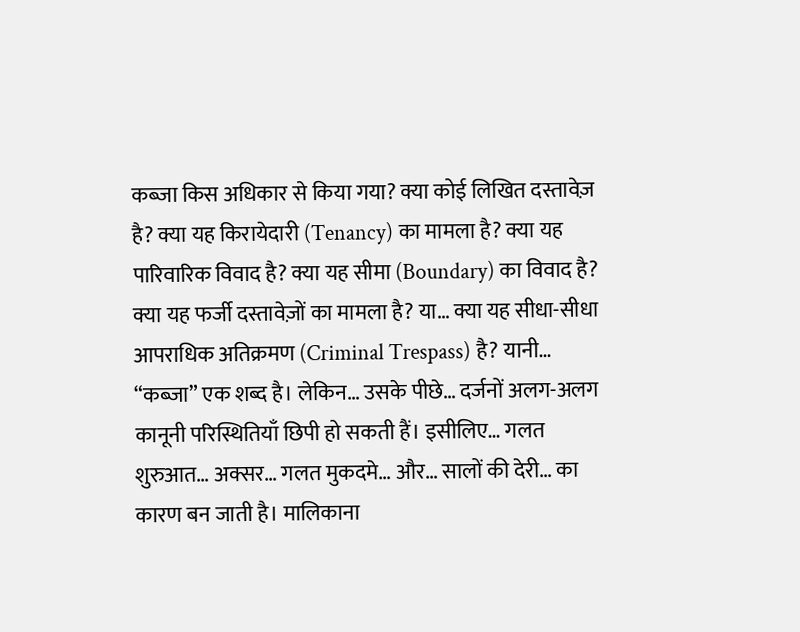कब्जा किस अधिकार से किया गया? क्या कोई लिखित दस्तावेज़ है? क्या यह किरायेदारी (Tenancy) का मामला है? क्या यह पारिवारिक विवाद है? क्या यह सीमा (Boundary) का विवाद है? क्या यह फर्जी दस्तावेज़ों का मामला है? या… क्या यह सीधा-सीधा आपराधिक अतिक्रमण (Criminal Trespass) है? यानी… “कब्जा” एक शब्द है। लेकिन… उसके पीछे… दर्जनों अलग-अलग कानूनी परिस्थितियाँ छिपी हो सकती हैं। इसीलिए… गलत शुरुआत… अक्सर… गलत मुकदमे… और… सालों की देरी… का कारण बन जाती है। मालिकाना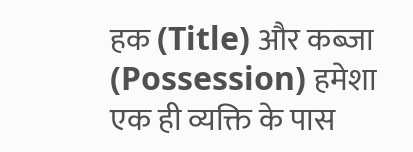हक (Title) और कब्जा (Possession) हमेशा एक ही व्यक्ति के पास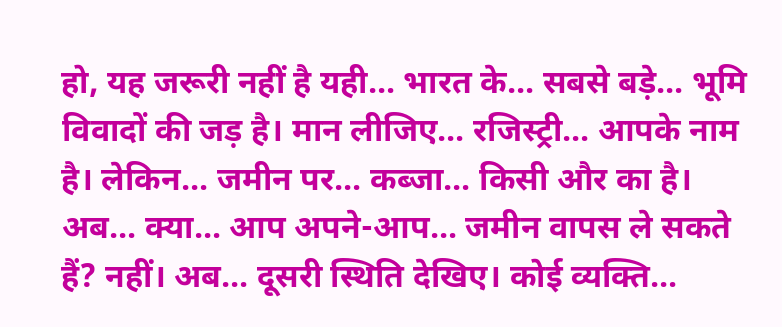हो, यह जरूरी नहीं है यही… भारत के… सबसे बड़े… भूमि विवादों की जड़ है। मान लीजिए… रजिस्ट्री… आपके नाम है। लेकिन… जमीन पर… कब्जा… किसी और का है। अब… क्या… आप अपने-आप… जमीन वापस ले सकते हैं? नहीं। अब… दूसरी स्थिति देखिए। कोई व्यक्ति…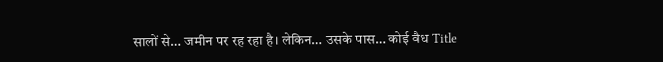सालों से… जमीन पर रह रहा है। लेकिन… उसके पास… कोई वैध Title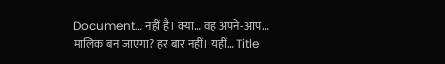Document… नहीं है। क्या… वह अपने-आप… मालिक बन जाएगा? हर बार नहीं। यहीं… Title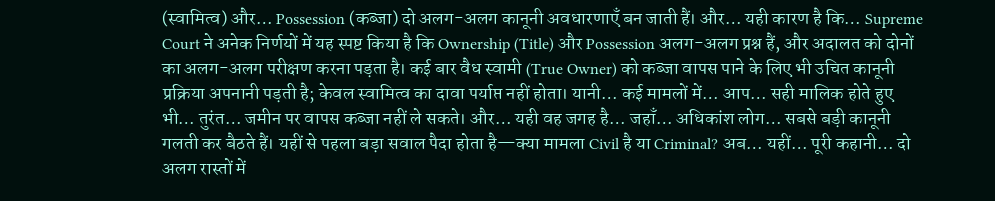(स्वामित्व) और… Possession (कब्जा) दो अलग-अलग कानूनी अवधारणाएँ बन जाती हैं। और… यही कारण है कि… Supreme Court ने अनेक निर्णयों में यह स्पष्ट किया है कि Ownership (Title) और Possession अलग-अलग प्रश्न हैं, और अदालत को दोनों का अलग-अलग परीक्षण करना पड़ता है। कई बार वैध स्वामी (True Owner) को कब्जा वापस पाने के लिए भी उचित कानूनी प्रक्रिया अपनानी पड़ती है; केवल स्वामित्व का दावा पर्याप्त नहीं होता। यानी… कई मामलों में… आप… सही मालिक होते हुए भी… तुरंत… जमीन पर वापस कब्जा नहीं ले सकते। और… यही वह जगह है… जहाँ… अधिकांश लोग… सबसे बड़ी कानूनी गलती कर बैठते हैं। यहीं से पहला बड़ा सवाल पैदा होता है—क्या मामला Civil है या Criminal? अब… यहीं… पूरी कहानी… दो अलग रास्तों में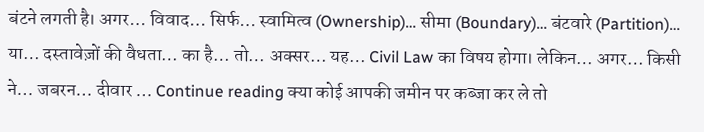बंटने लगती है। अगर… विवाद… सिर्फ… स्वामित्व (Ownership)… सीमा (Boundary)… बंटवारे (Partition)… या… दस्तावेज़ों की वैधता… का है… तो… अक्सर… यह… Civil Law का विषय होगा। लेकिन… अगर… किसी ने… जबरन… दीवार … Continue reading क्या कोई आपकी जमीन पर कब्जा कर ले तो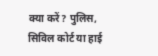क्या करें? पुलिस, सिविल कोर्ट या हाई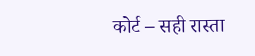कोर्ट – सही रास्ता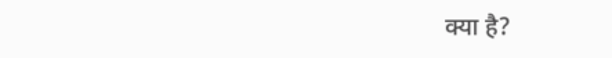क्या है?